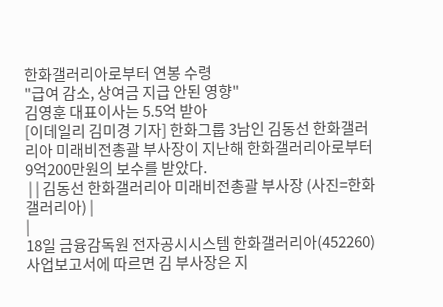한화갤러리아로부터 연봉 수령
"급여 감소, 상여금 지급 안된 영향"
김영훈 대표이사는 5.5억 받아
[이데일리 김미경 기자] 한화그룹 3남인 김동선 한화갤러리아 미래비전총괄 부사장이 지난해 한화갤러리아로부터 9억200만원의 보수를 받았다.
 | | 김동선 한화갤러리아 미래비전총괄 부사장 (사진=한화갤러리아) |
|
18일 금융감독원 전자공시시스템 한화갤러리아(452260) 사업보고서에 따르면 김 부사장은 지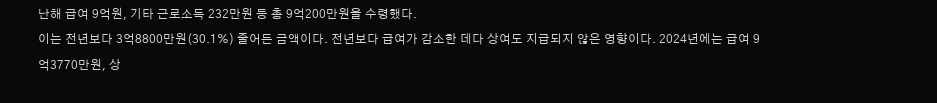난해 급여 9억원, 기타 근로소득 232만원 등 총 9억200만원을 수령했다.
이는 전년보다 3억8800만원(30.1%) 줄어든 금액이다. 전년보다 급여가 감소한 데다 상여도 지급되지 않은 영향이다. 2024년에는 급여 9억3770만원, 상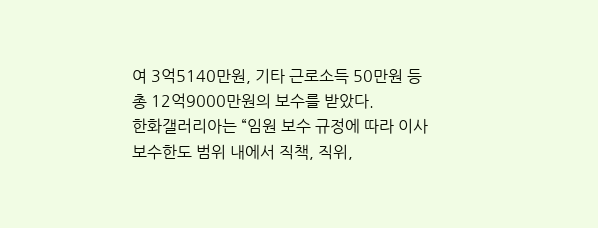여 3억5140만원, 기타 근로소득 50만원 등 총 12억9000만원의 보수를 받았다.
한화갤러리아는 “임원 보수 규정에 따라 이사보수한도 범위 내에서 직책, 직위,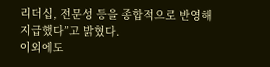리더십, 전문성 등을 종합적으로 반영해 지급했다”고 밝혔다.
이외에도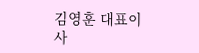김영훈 대표이사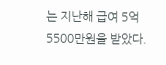는 지난해 급여 5억5500만원을 받았다.